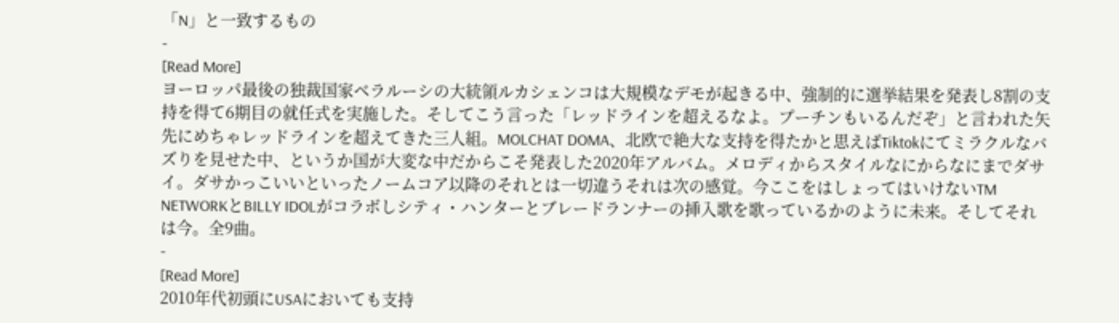「N」と一致するもの
-
[Read More]
ヨーロッパ最後の独裁国家ベラルーシの大統領ルカシェンコは大規模なデモが起きる中、強制的に選挙結果を発表し8割の支持を得て6期目の就任式を実施した。そしてこう言った「レッドラインを超えるなよ。プーチンもいるんだぞ」と言われた矢先にめちゃレッドラインを超えてきた三人組。MOLCHAT DOMA、北欧で絶大な支持を得たかと思えばTiktokにてミラクルなバズりを見せた中、というか国が大変な中だからこそ発表した2020年アルバム。メロディからスタイルなにからなにまでダサイ。ダサかっこいいといったノームコア以降のそれとは一切違うそれは次の感覚。今ここをはしょってはいけないTM NETWORKとBILLY IDOLがコラボしシティ・ハンターとブレードランナーの挿入歌を歌っているかのように未来。そしてそれは今。全9曲。
-
[Read More]
2010年代初頭にUSAにおいても支持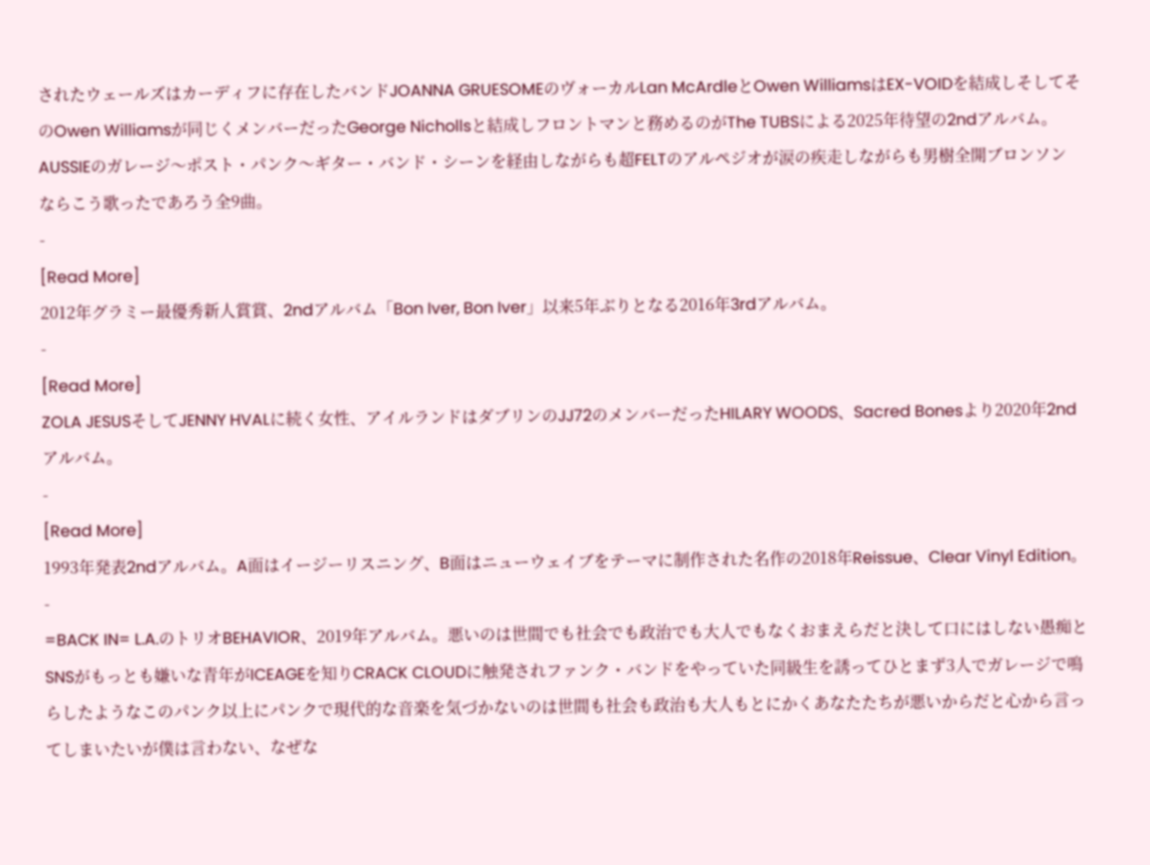されたウェールズはカーディフに存在したバンドJOANNA GRUESOMEのヴォーカルLan McArdleとOwen WilliamsはEX-VOIDを結成しそしてそのOwen Williamsが同じくメンバーだったGeorge Nichollsと結成しフロントマンと務めるのがThe TUBSによる2025年待望の2ndアルバム。AUSSIEのガレージ〜ポスト・パンク〜ギター・バンド・シーンを経由しながらも超FELTのアルペジオが涙の疾走しながらも男樹全開ブロンソンならこう歌ったであろう全9曲。
-
[Read More]
2012年グラミー最優秀新人賞賞、2ndアルバム「Bon Iver, Bon Iver」以来5年ぶりとなる2016年3rdアルバム。
-
[Read More]
ZOLA JESUSそしてJENNY HVALに続く女性、アイルランドはダブリンのJJ72のメンバーだったHILARY WOODS、Sacred Bonesより2020年2ndアルバム。
-
[Read More]
1993年発表2ndアルバム。A面はイージーリスニング、B面はニューウェイブをテーマに制作された名作の2018年Reissue、Clear Vinyl Edition。
-
=BACK IN= L.A.のトリオBEHAVIOR、2019年アルバム。悪いのは世間でも社会でも政治でも大人でもなくおまえらだと決して口にはしない愚痴とSNSがもっとも嫌いな青年がICEAGEを知りCRACK CLOUDに触発されファンク・バンドをやっていた同級生を誘ってひとまず3人でガレージで鳴らしたようなこのパンク以上にパンクで現代的な音楽を気づかないのは世間も社会も政治も大人もとにかくあなたたちが悪いからだと心から言ってしまいたいが僕は言わない、なぜな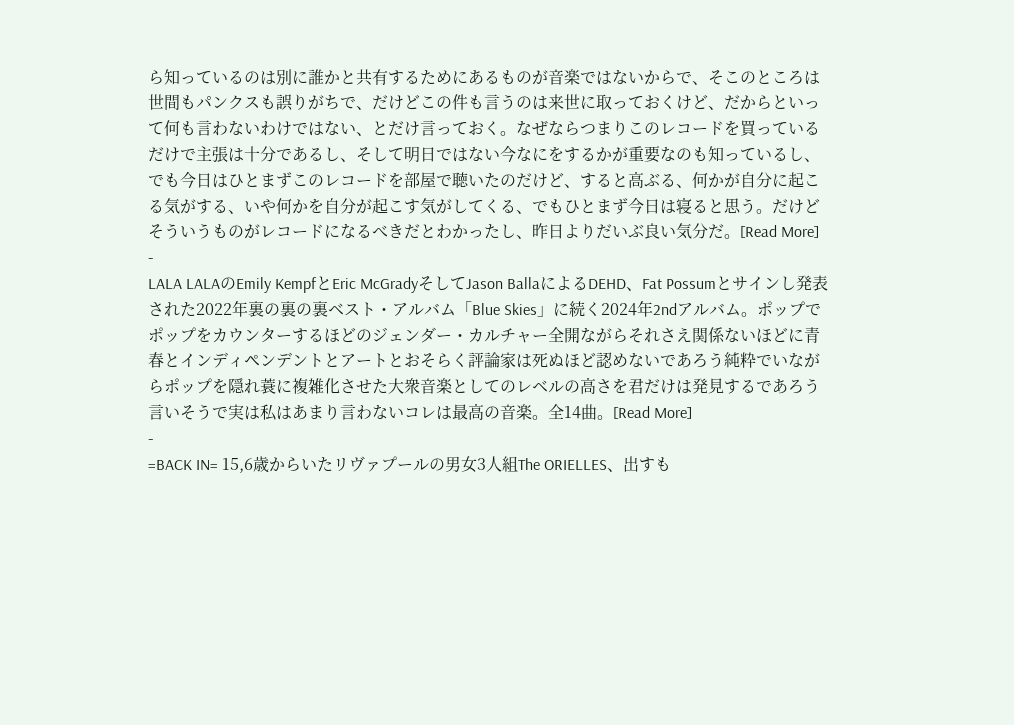ら知っているのは別に誰かと共有するためにあるものが音楽ではないからで、そこのところは世間もパンクスも誤りがちで、だけどこの件も言うのは来世に取っておくけど、だからといって何も言わないわけではない、とだけ言っておく。なぜならつまりこのレコードを買っているだけで主張は十分であるし、そして明日ではない今なにをするかが重要なのも知っているし、でも今日はひとまずこのレコードを部屋で聴いたのだけど、すると高ぶる、何かが自分に起こる気がする、いや何かを自分が起こす気がしてくる、でもひとまず今日は寝ると思う。だけどそういうものがレコードになるべきだとわかったし、昨日よりだいぶ良い気分だ。[Read More]
-
LALA LALAのEmily KempfとEric McGradyそしてJason BallaによるDEHD、Fat Possumとサインし発表された2022年裏の裏の裏ベスト・アルバム「Blue Skies」に続く2024年2ndアルバム。ポップでポップをカウンターするほどのジェンダー・カルチャー全開ながらそれさえ関係ないほどに青春とインディペンデントとアートとおそらく評論家は死ぬほど認めないであろう純粋でいながらポップを隠れ蓑に複雑化させた大衆音楽としてのレベルの高さを君だけは発見するであろう言いそうで実は私はあまり言わないコレは最高の音楽。全14曲。[Read More]
-
=BACK IN= 15,6歳からいたリヴァプールの男女3人組The ORIELLES、出すも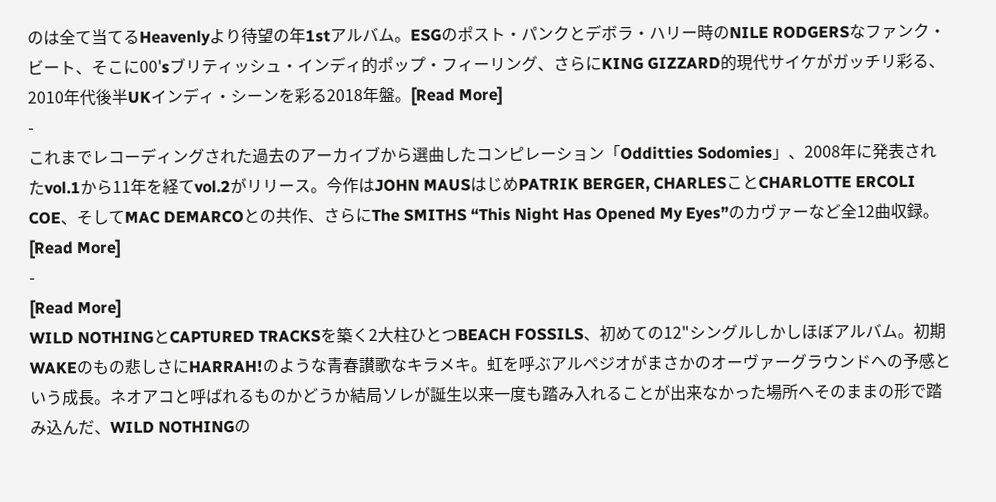のは全て当てるHeavenlyより待望の年1stアルバム。ESGのポスト・パンクとデボラ・ハリー時のNILE RODGERSなファンク・ビート、そこに00'sブリティッシュ・インディ的ポップ・フィーリング、さらにKING GIZZARD的現代サイケがガッチリ彩る、2010年代後半UKインディ・シーンを彩る2018年盤。[Read More]
-
これまでレコーディングされた過去のアーカイブから選曲したコンピレーション「Odditties Sodomies」、2008年に発表されたvol.1から11年を経てvol.2がリリース。今作はJOHN MAUSはじめPATRIK BERGER, CHARLESことCHARLOTTE ERCOLI COE、そしてMAC DEMARCOとの共作、さらにThe SMITHS “This Night Has Opened My Eyes”のカヴァーなど全12曲収録。[Read More]
-
[Read More]
WILD NOTHINGとCAPTURED TRACKSを築く2大柱ひとつBEACH FOSSILS、初めての12"シングルしかしほぼアルバム。初期WAKEのもの悲しさにHARRAH!のような青春讃歌なキラメキ。虹を呼ぶアルペジオがまさかのオーヴァーグラウンドへの予感という成長。ネオアコと呼ばれるものかどうか結局ソレが誕生以来一度も踏み入れることが出来なかった場所へそのままの形で踏み込んだ、WILD NOTHINGの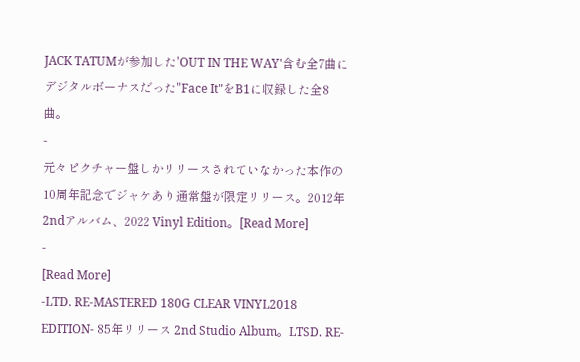JACK TATUMが参加した'OUT IN THE WAY'含む全7曲にデジタルボーナスだった"Face It"をB1に収録した全8曲。
-
元々ピクチャー盤しかリリースされていなかった本作の10周年記念でジャケあり通常盤が限定リリース。2012年2ndアルバム、2022 Vinyl Edition。[Read More]
-
[Read More]
-LTD. RE-MASTERED 180G CLEAR VINYL2018 EDITION- 85年リリース 2nd Studio Album。LTSD. RE-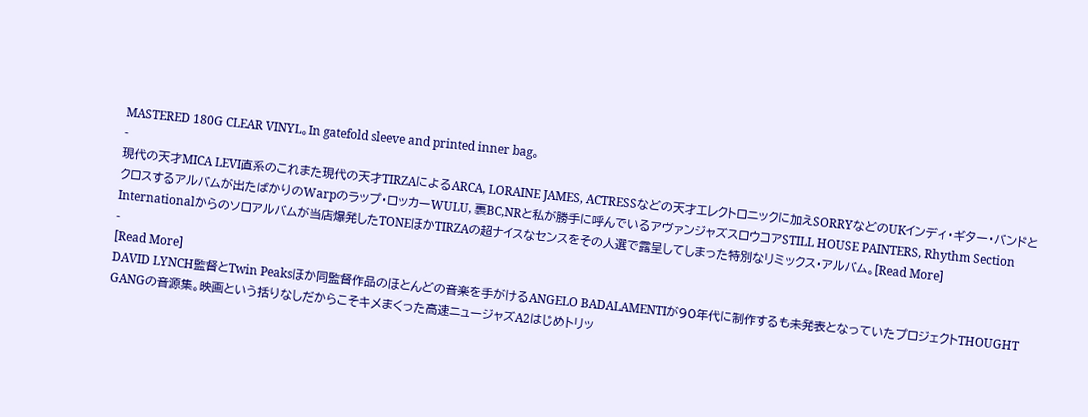MASTERED 180G CLEAR VINYL。In gatefold sleeve and printed inner bag。
-
現代の天才MICA LEVI直系のこれまた現代の天才TIRZAによるARCA, LORAINE JAMES, ACTRESSなどの天才エレクトロニックに加えSORRYなどのUKインディ・ギター・バンドとクロスするアルバムが出たばかりのWarpのラップ・ロッカーWULU, 裏BC,NRと私が勝手に呼んでいるアヴァンジャズスロウコアSTILL HOUSE PAINTERS, Rhythm Section Internationalからのソロアルバムが当店爆発したTONEほかTIRZAの超ナイスなセンスをその人選で露呈してしまった特別なリミックス・アルバム。[Read More]
-
[Read More]
DAVID LYNCH監督とTwin Peaksほか同監督作品のほとんどの音楽を手がけるANGELO BADALAMENTIが90年代に制作するも未発表となっていたプロジェクトTHOUGHT GANGの音源集。映画という括りなしだからこそキメまくった高速ニュージャズA2はじめトリッ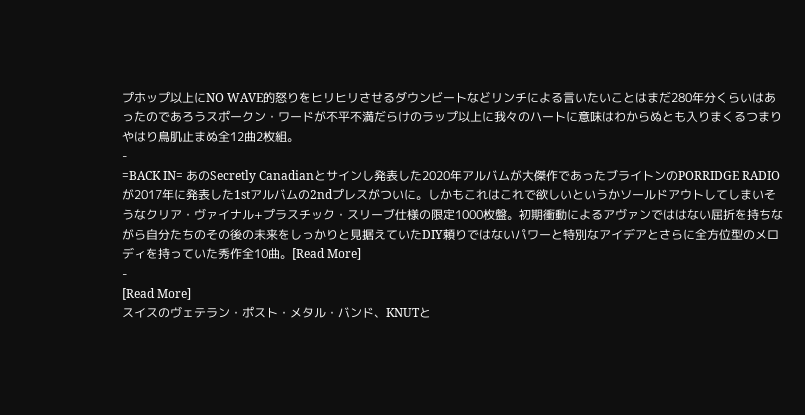プホップ以上にNO WAVE的怒りをヒリヒリさせるダウンビートなどリンチによる言いたいことはまだ280年分くらいはあったのであろうスポークン・ワードが不平不満だらけのラップ以上に我々のハートに意味はわからぬとも入りまくるつまりやはり鳥肌止まぬ全12曲2枚組。
-
=BACK IN= あのSecretly Canadianとサインし発表した2020年アルバムが大傑作であったブライトンのPORRIDGE RADIOが2017年に発表した1stアルバムの2ndプレスがついに。しかもこれはこれで欲しいというかソールドアウトしてしまいそうなクリア・ヴァイナル+プラスチック・スリーブ仕様の限定1000枚盤。初期衝動によるアヴァンでははない屈折を持ちながら自分たちのその後の未来をしっかりと見据えていたDIY頼りではないパワーと特別なアイデアとさらに全方位型のメロディを持っていた秀作全10曲。[Read More]
-
[Read More]
スイスのヴェテラン・ポスト・メタル・バンド、KNUTと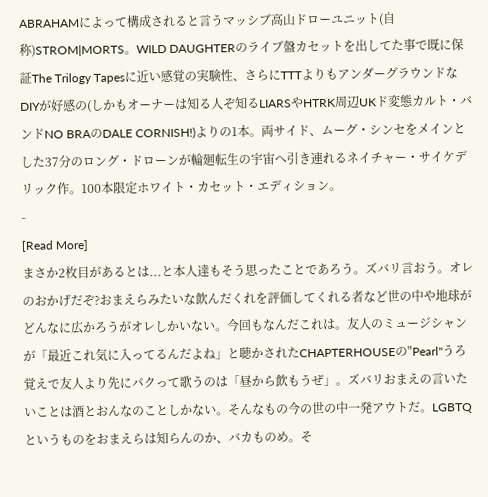ABRAHAMによって構成されると言うマッシブ高山ドローユニット(自称)STROM|MORTS。WILD DAUGHTERのライブ盤カセットを出してた事で既に保証The Trilogy Tapesに近い感覚の実験性、さらにTTTよりもアンダーグラウンドなDIYが好感の(しかもオーナーは知る人ぞ知るLIARSやHTRK周辺UKド変態カルト・バンドNO BRAのDALE CORNISH!)よりの1本。両サイド、ムーグ・シンセをメインとした37分のロング・ドローンが輪廻転生の宇宙へ引き連れるネイチャー・サイケデリック作。100本限定ホワイト・カセット・エディション。
-
[Read More]
まさか2枚目があるとは...と本人達もそう思ったことであろう。ズバリ言おう。オレのおかげだぞ?おまえらみたいな飲んだくれを評価してくれる者など世の中や地球がどんなに広かろうがオレしかいない。今回もなんだこれは。友人のミュージシャンが「最近これ気に入ってるんだよね」と聴かされたCHAPTERHOUSEの"Pearl"うろ覚えで友人より先にパクって歌うのは「昼から飲もうぜ」。ズバリおまえの言いたいことは酒とおんなのことしかない。そんなもの今の世の中一発アウトだ。LGBTQというものをおまえらは知らんのか、バカものめ。そ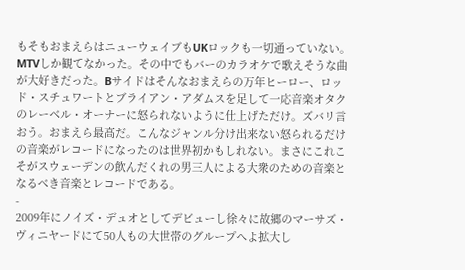もそもおまえらはニューウェイブもUKロックも一切通っていない。MTVしか観てなかった。その中でもバーのカラオケで歌えそうな曲が大好きだった。Bサイドはそんなおまえらの万年ヒーロー、ロッド・スチュワートとブライアン・アダムスを足して一応音楽オタクのレーベル・オーナーに怒られないように仕上げただけ。ズバリ言おう。おまえら最高だ。こんなジャンル分け出来ない怒られるだけの音楽がレコードになったのは世界初かもしれない。まさにこれこそがスウェーデンの飲んだくれの男三人による大衆のための音楽となるべき音楽とレコードである。
-
2009年にノイズ・デュオとしてデビューし徐々に故郷のマーサズ・ヴィニヤードにて50人もの大世帯のグループへよ拡大し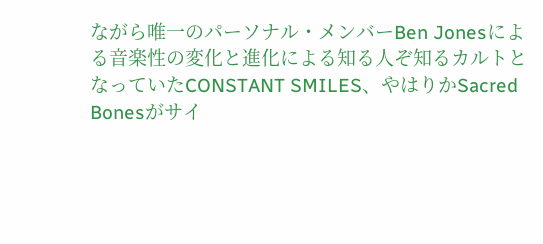ながら唯一のパーソナル・メンバーBen Jonesによる音楽性の変化と進化による知る人ぞ知るカルトとなっていたCONSTANT SMILES、やはりかSacred Bonesがサイ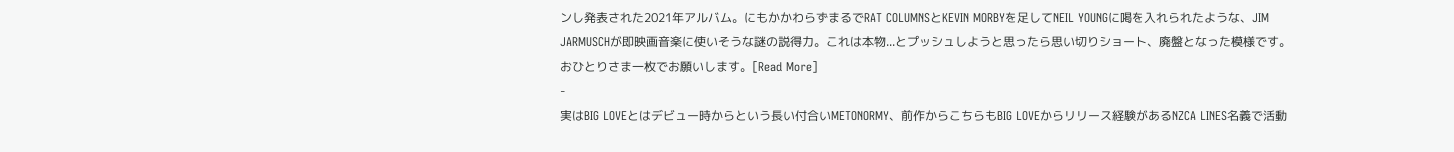ンし発表された2021年アルバム。にもかかわらずまるでRAT COLUMNSとKEVIN MORBYを足してNEIL YOUNGに喝を入れられたような、JIM JARMUSCHが即映画音楽に使いそうな謎の説得力。これは本物...とプッシュしようと思ったら思い切りショート、廃盤となった模様です。おひとりさま一枚でお願いします。[Read More]
-
実はBIG LOVEとはデビュー時からという長い付合いMETONORMY、前作からこちらもBIG LOVEからリリース経験があるNZCA LINES名義で活動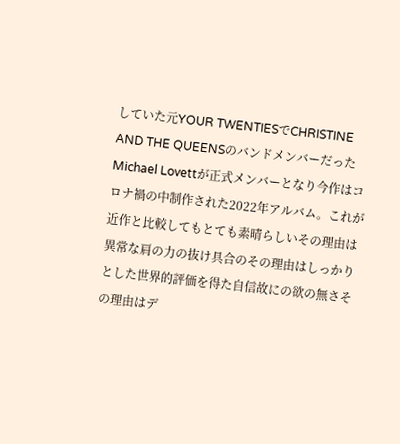していた元YOUR TWENTIESでCHRISTINE AND THE QUEENSのバンドメンバーだったMichael Lovettが正式メンバーとなり今作はコロナ禍の中制作された2022年アルバム。これが近作と比較してもとても素晴らしいその理由は異常な肩の力の抜け具合のその理由はしっかりとした世界的評価を得た自信故にの欲の無さその理由はデ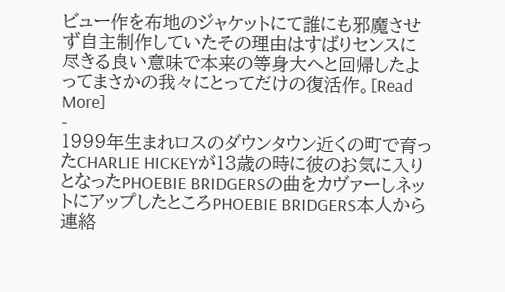ビュー作を布地のジャケットにて誰にも邪魔させず自主制作していたその理由はすばりセンスに尽きる良い意味で本来の等身大へと回帰したよってまさかの我々にとってだけの復活作。[Read More]
-
1999年生まれロスのダウンタウン近くの町で育ったCHARLIE HICKEYが13歳の時に彼のお気に入りとなったPHOEBIE BRIDGERSの曲をカヴァーしネットにアップしたところPHOEBIE BRIDGERS本人から連絡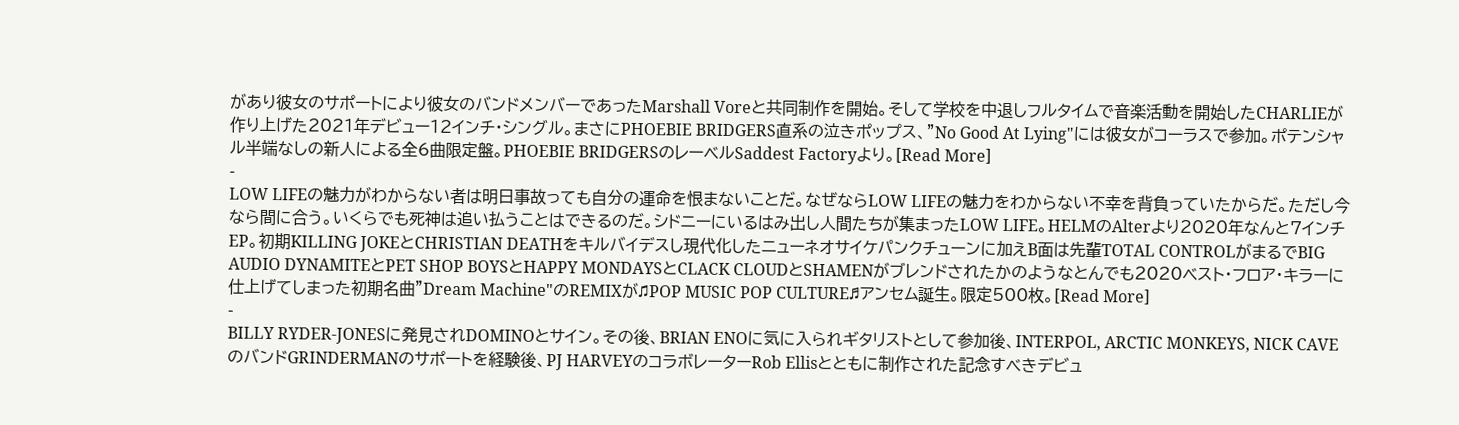があり彼女のサポートにより彼女のバンドメンバーであったMarshall Voreと共同制作を開始。そして学校を中退しフルタイムで音楽活動を開始したCHARLIEが作り上げた2021年デビュー12インチ・シングル。まさにPHOEBIE BRIDGERS直系の泣きポップス、"No Good At Lying"には彼女がコーラスで参加。ポテンシャル半端なしの新人による全6曲限定盤。PHOEBIE BRIDGERSのレーベルSaddest Factoryより。[Read More]
-
LOW LIFEの魅力がわからない者は明日事故っても自分の運命を恨まないことだ。なぜならLOW LIFEの魅力をわからない不幸を背負っていたからだ。ただし今なら間に合う。いくらでも死神は追い払うことはできるのだ。シドニーにいるはみ出し人間たちが集まったLOW LIFE。HELMのAlterより2020年なんと7インチEP。初期KILLING JOKEとCHRISTIAN DEATHをキルバイデスし現代化したニューネオサイケパンクチューンに加えB面は先輩TOTAL CONTROLがまるでBIG AUDIO DYNAMITEとPET SHOP BOYSとHAPPY MONDAYSとCLACK CLOUDとSHAMENがブレンドされたかのようなとんでも2020ベスト・フロア・キラーに仕上げてしまった初期名曲"Dream Machine"のREMIXが♫POP MUSIC POP CULTURE♬アンセム誕生。限定500枚。[Read More]
-
BILLY RYDER-JONESに発見されDOMINOとサイン。その後、BRIAN ENOに気に入られギタリストとして参加後、INTERPOL, ARCTIC MONKEYS, NICK CAVEのバンドGRINDERMANのサポートを経験後、PJ HARVEYのコラボレーターRob Ellisとともに制作された記念すべきデビュ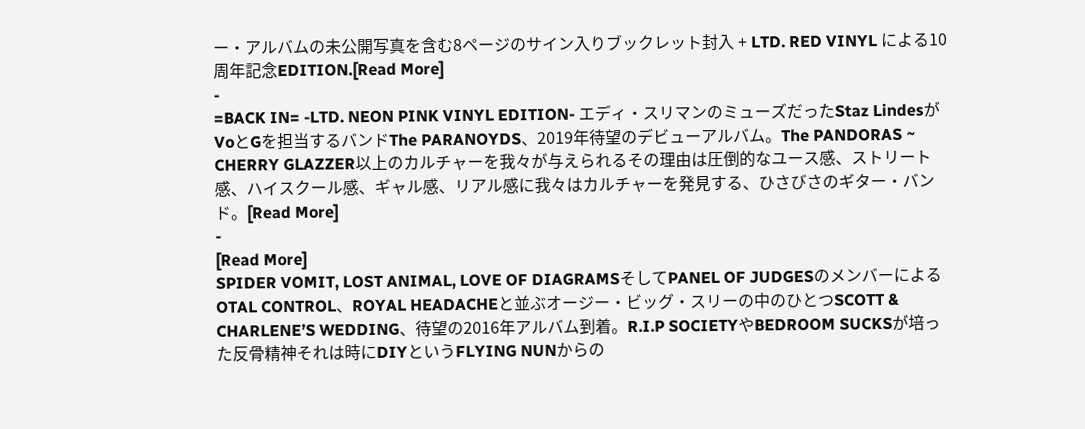ー・アルバムの未公開写真を含む8ページのサイン入りブックレット封入 + LTD. RED VINYL による10周年記念EDITION.[Read More]
-
=BACK IN= -LTD. NEON PINK VINYL EDITION- エディ・スリマンのミューズだったStaz LindesがVoとGを担当するバンドThe PARANOYDS、2019年待望のデビューアルバム。The PANDORAS ~ CHERRY GLAZZER以上のカルチャーを我々が与えられるその理由は圧倒的なユース感、ストリート感、ハイスクール感、ギャル感、リアル感に我々はカルチャーを発見する、ひさびさのギター・バンド。[Read More]
-
[Read More]
SPIDER VOMIT, LOST ANIMAL, LOVE OF DIAGRAMSそしてPANEL OF JUDGESのメンバーによるOTAL CONTROL、ROYAL HEADACHEと並ぶオージー・ビッグ・スリーの中のひとつSCOTT & CHARLENE’S WEDDING、待望の2016年アルバム到着。R.I.P SOCIETYやBEDROOM SUCKSが培った反骨精神それは時にDIYというFLYING NUNからの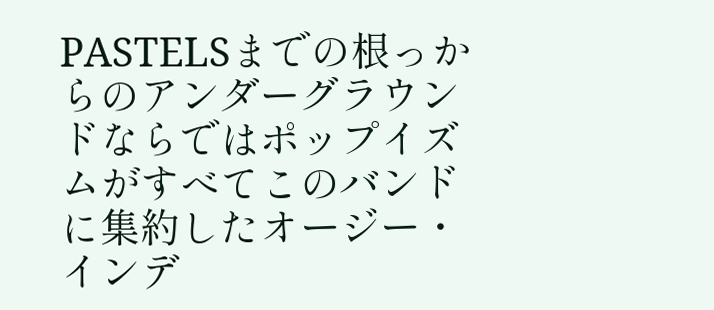PASTELSまでの根っからのアンダーグラウンドならではポップイズムがすべてこのバンドに集約したオージー・インデ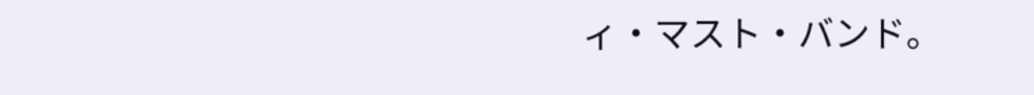ィ・マスト・バンド。